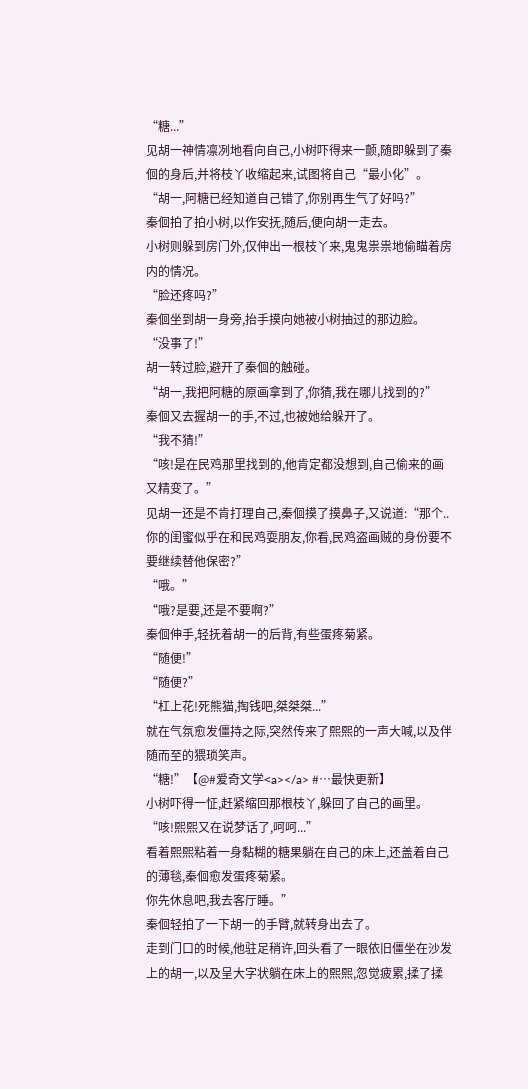“糖...”
见胡一神情凛冽地看向自己,小树吓得来一颤,随即躲到了秦佪的身后,并将枝丫收缩起来,试图将自己“最小化”。
“胡一,阿糖已经知道自己错了,你别再生气了好吗?”
秦佪拍了拍小树,以作安抚,随后,便向胡一走去。
小树则躲到房门外,仅伸出一根枝丫来,鬼鬼祟祟地偷瞄着房内的情况。
“脸还疼吗?”
秦佪坐到胡一身旁,抬手摸向她被小树抽过的那边脸。
“没事了!”
胡一转过脸,避开了秦佪的触碰。
“胡一,我把阿糖的原画拿到了,你猜,我在哪儿找到的?”
秦佪又去握胡一的手,不过,也被她给躲开了。
“我不猜!”
“咳!是在民鸡那里找到的,他肯定都没想到,自己偷来的画又精变了。”
见胡一还是不肯打理自己,秦佪摸了摸鼻子,又说道:“那个..你的闺蜜似乎在和民鸡耍朋友,你看,民鸡盗画贼的身份要不要继续替他保密?”
“哦。”
“哦?是要,还是不要啊?”
秦佪伸手,轻抚着胡一的后背,有些蛋疼菊紧。
“随便!”
“随便?”
“杠上花!死熊猫,掏钱吧,桀桀桀...”
就在气氛愈发僵持之际,突然传来了熙熙的一声大喊,以及伴随而至的猥琐笑声。
“糖!”【@#爱奇文学<a></a> #…最快更新】
小树吓得一怔,赶紧缩回那根枝丫,躲回了自己的画里。
“咳!熙熙又在说梦话了,呵呵...”
看着熙熙粘着一身黏糊的糖果躺在自己的床上,还盖着自己的薄毯,秦佪愈发蛋疼菊紧。
你先休息吧,我去客厅睡。”
秦佪轻拍了一下胡一的手臂,就转身出去了。
走到门口的时候,他驻足稍许,回头看了一眼依旧僵坐在沙发上的胡一,以及呈大字状躺在床上的熙熙,忽觉疲累,揉了揉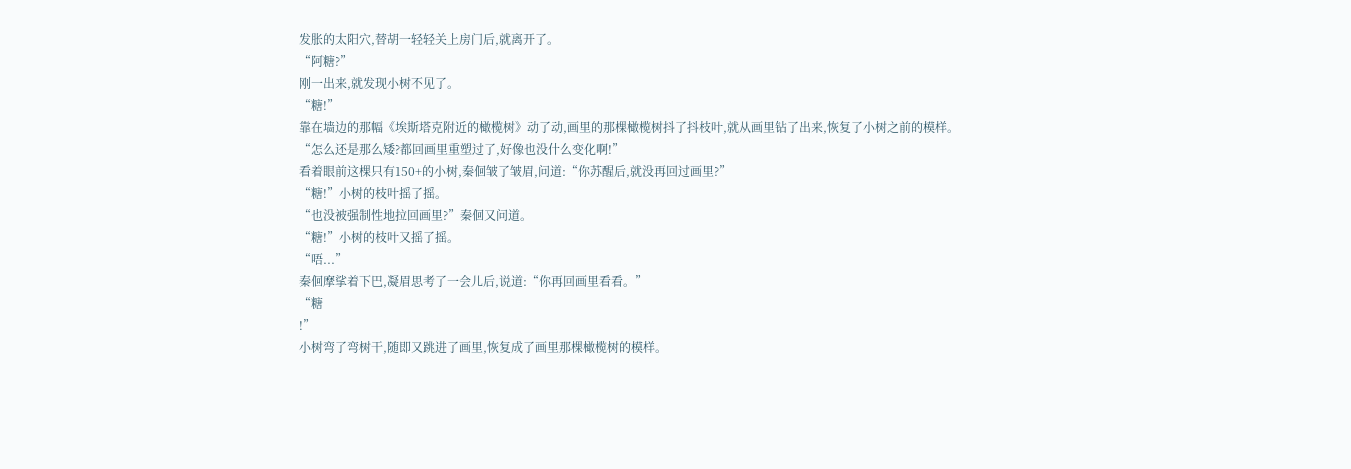发胀的太阳穴,替胡一轻轻关上房门后,就离开了。
“阿糖?”
刚一出来,就发现小树不见了。
“糖!”
靠在墙边的那幅《埃斯塔克附近的橄榄树》动了动,画里的那棵橄榄树抖了抖枝叶,就从画里钻了出来,恢复了小树之前的模样。
“怎么还是那么矮?都回画里重塑过了,好像也没什么变化啊!”
看着眼前这棵只有150+的小树,秦佪皱了皱眉,问道:“你苏醒后,就没再回过画里?”
“糖!”小树的枝叶摇了摇。
“也没被强制性地拉回画里?”秦佪又问道。
“糖!”小树的枝叶又摇了摇。
“唔...”
秦佪摩挲着下巴,凝眉思考了一会儿后,说道:“你再回画里看看。”
“糖
!”
小树弯了弯树干,随即又跳进了画里,恢复成了画里那棵橄榄树的模样。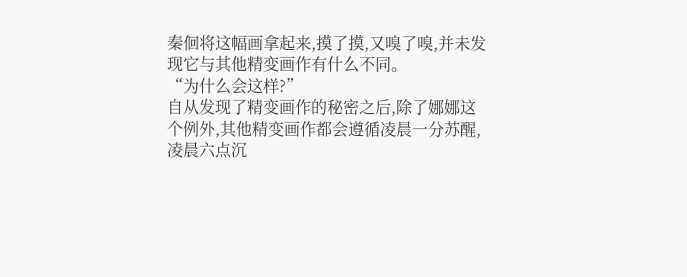秦佪将这幅画拿起来,摸了摸,又嗅了嗅,并未发现它与其他精变画作有什么不同。
“为什么会这样?”
自从发现了精变画作的秘密之后,除了娜娜这个例外,其他精变画作都会遵循凌晨一分苏醒,凌晨六点沉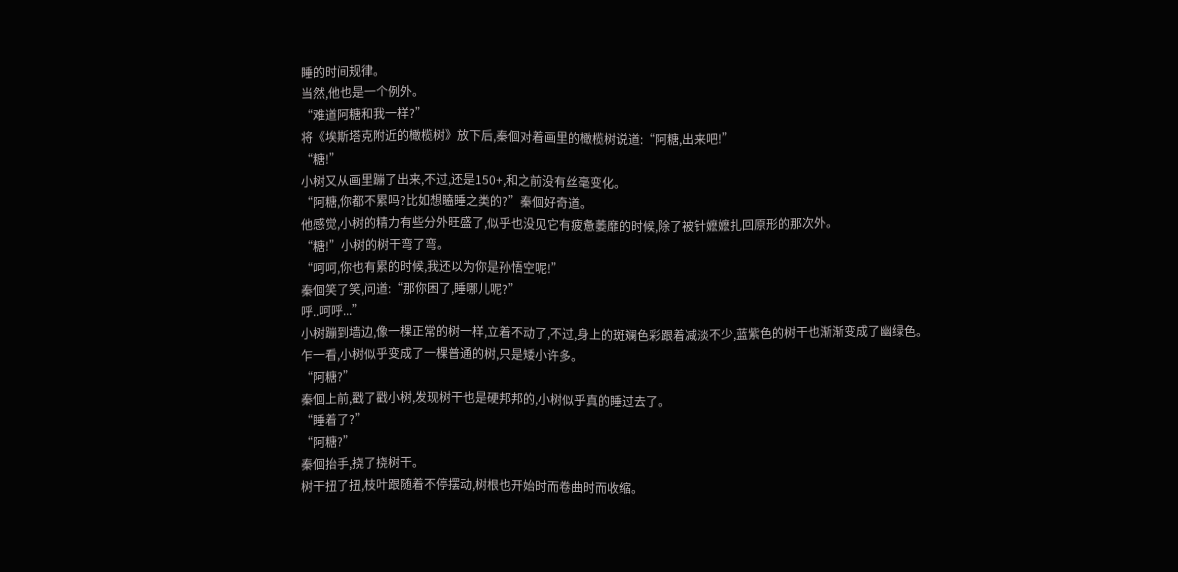睡的时间规律。
当然,他也是一个例外。
“难道阿糖和我一样?”
将《埃斯塔克附近的橄榄树》放下后,秦佪对着画里的橄榄树说道:“阿糖,出来吧!”
“糖!”
小树又从画里蹦了出来,不过,还是150+,和之前没有丝毫变化。
“阿糖,你都不累吗?比如想瞌睡之类的?”秦佪好奇道。
他感觉,小树的精力有些分外旺盛了,似乎也没见它有疲惫萎靡的时候,除了被针嬷嬷扎回原形的那次外。
“糖!”小树的树干弯了弯。
“呵呵,你也有累的时候,我还以为你是孙悟空呢!”
秦佪笑了笑,问道:“那你困了,睡哪儿呢?”
呼..呵呼...”
小树蹦到墙边,像一棵正常的树一样,立着不动了,不过,身上的斑斓色彩跟着减淡不少,蓝紫色的树干也渐渐变成了幽绿色。
乍一看,小树似乎变成了一棵普通的树,只是矮小许多。
“阿糖?”
秦佪上前,戳了戳小树,发现树干也是硬邦邦的,小树似乎真的睡过去了。
“睡着了?”
“阿糖?”
秦佪抬手,挠了挠树干。
树干扭了扭,枝叶跟随着不停摆动,树根也开始时而卷曲时而收缩。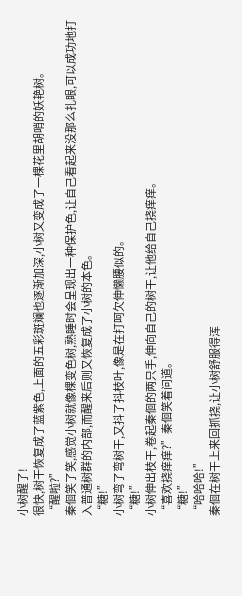小树醒了!
很快,树干恢复成了蓝紫色,上面的五彩斑斓也逐渐加深,小树又变成了一棵花里胡哨的妖艳树。
“醒啦?”
秦佪笑了笑,感觉小树就像棵变色树,熟睡时会呈现出一种保护色,让自己看起来没那么扎眼,可以成功地打入普通树群的内部,而醒来后则又恢复成了小树的本色。
“糖!”
小树弯了弯树干,又抖了抖枝叶,像是在打呵欠伸懒腰似的。
“糖!”
小树伸出枝干,卷起秦佪的两只手,伸向自己的树干,让他给自己挠痒痒。
“喜欢挠痒痒?”秦佪笑着问道。
“糖!”
“哈哈哈!”
秦佪在树干上来回抓挠,让小树舒服得浑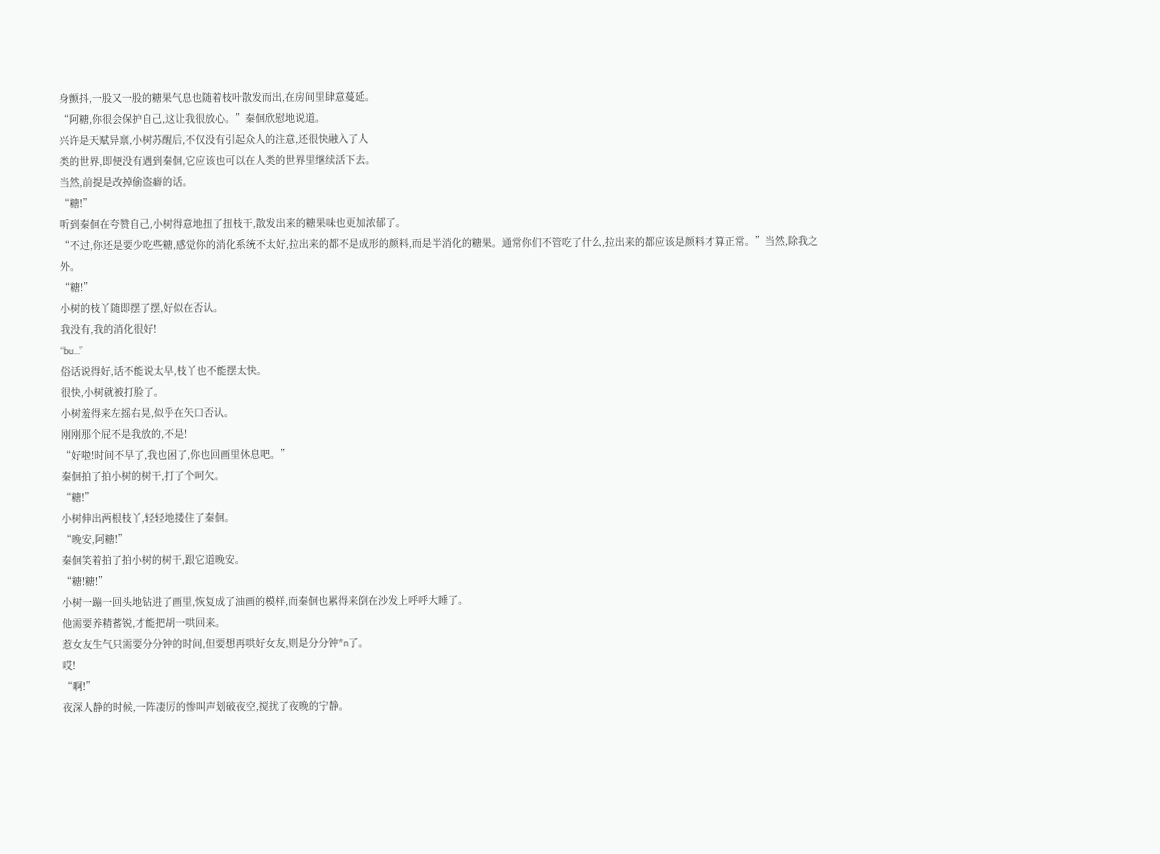身颤抖,一股又一股的糖果气息也随着枝叶散发而出,在房间里肆意蔓延。
“阿糖,你很会保护自己,这让我很放心。”秦佪欣慰地说道。
兴许是天赋异禀,小树苏醒后,不仅没有引起众人的注意,还很快融入了人
类的世界,即便没有遇到秦佪,它应该也可以在人类的世界里继续活下去。
当然,前提是改掉偷盗癖的话。
“糖!”
听到秦佪在夸赞自己,小树得意地扭了扭枝干,散发出来的糖果味也更加浓郁了。
“不过,你还是要少吃些糖,感觉你的消化系统不太好,拉出来的都不是成形的颜料,而是半消化的糖果。通常你们不管吃了什么,拉出来的都应该是颜料才算正常。”当然,除我之外。
“糖!”
小树的枝丫随即摆了摆,好似在否认。
我没有,我的消化很好!
“bu...”
俗话说得好,话不能说太早,枝丫也不能摆太快。
很快,小树就被打脸了。
小树羞得来左摇右晃,似乎在矢口否认。
刚刚那个屁不是我放的,不是!
“好啦!时间不早了,我也困了,你也回画里休息吧。”
秦佪拍了拍小树的树干,打了个呵欠。
“糖!”
小树伸出两根枝丫,轻轻地搂住了秦佪。
“晚安,阿糖!”
秦佪笑着拍了拍小树的树干,跟它道晚安。
“糖!糖!”
小树一蹦一回头地钻进了画里,恢复成了油画的模样,而秦佪也累得来倒在沙发上呼呼大睡了。
他需要养精蓄锐,才能把胡一哄回来。
惹女友生气只需要分分钟的时间,但要想再哄好女友,则是分分钟*n了。
哎!
“啊!”
夜深人静的时候,一阵凄厉的惨叫声划破夜空,搅扰了夜晚的宁静。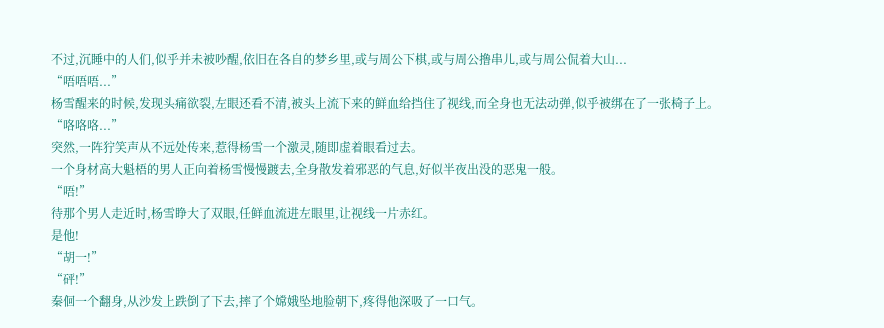不过,沉睡中的人们,似乎并未被吵醒,依旧在各自的梦乡里,或与周公下棋,或与周公撸串儿,或与周公侃着大山...
“唔唔唔...”
杨雪醒来的时候,发现头痛欲裂,左眼还看不清,被头上流下来的鲜血给挡住了视线,而全身也无法动弹,似乎被绑在了一张椅子上。
“咯咯咯...”
突然,一阵狞笑声从不远处传来,惹得杨雪一个激灵,随即虚着眼看过去。
一个身材高大魁梧的男人正向着杨雪慢慢踱去,全身散发着邪恶的气息,好似半夜出没的恶鬼一般。
“唔!”
待那个男人走近时,杨雪睁大了双眼,任鲜血流进左眼里,让视线一片赤红。
是他!
“胡一!”
“砰!”
秦佪一个翻身,从沙发上跌倒了下去,摔了个嫦娥坠地脸朝下,疼得他深吸了一口气。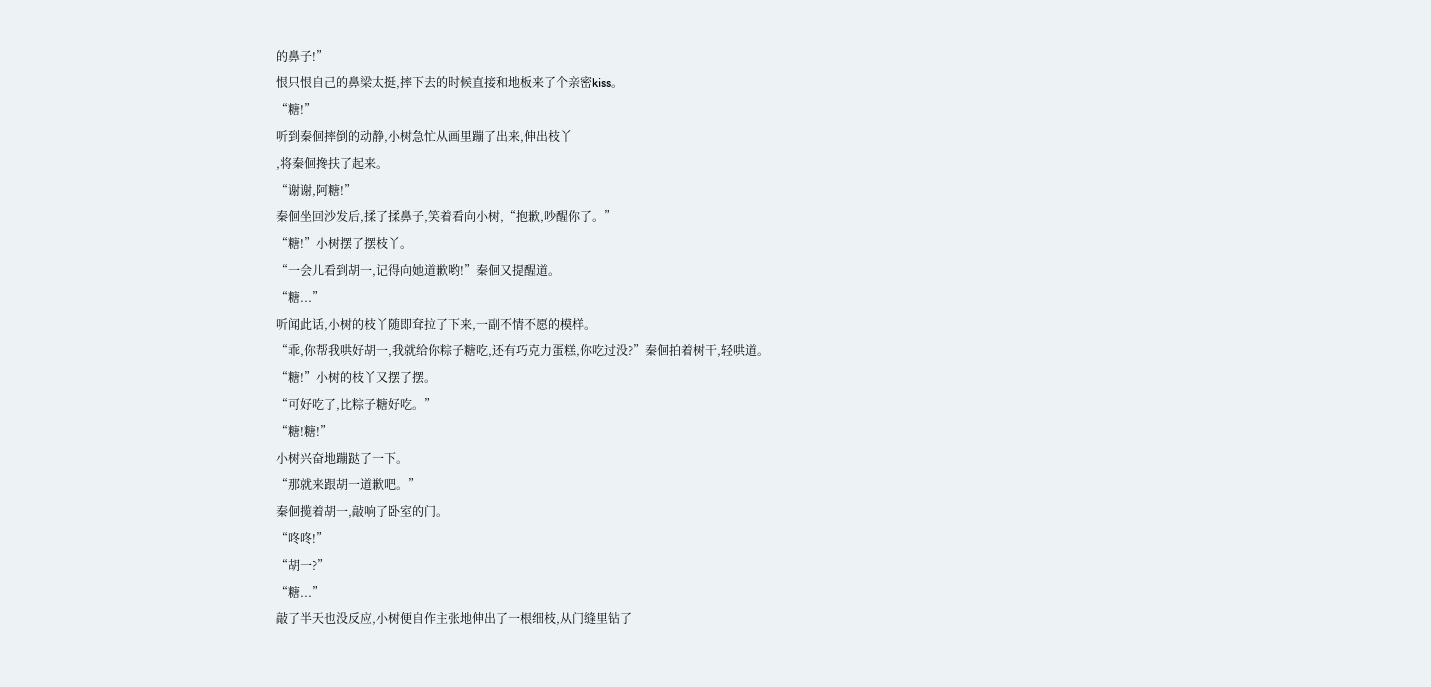的鼻子!”
恨只恨自己的鼻梁太挺,摔下去的时候直接和地板来了个亲密kiss。
“糖!”
听到秦佪摔倒的动静,小树急忙从画里蹦了出来,伸出枝丫
,将秦佪搀扶了起来。
“谢谢,阿糖!”
秦佪坐回沙发后,揉了揉鼻子,笑着看向小树,“抱歉,吵醒你了。”
“糖!”小树摆了摆枝丫。
“一会儿看到胡一,记得向她道歉哟!”秦佪又提醒道。
“糖...”
听闻此话,小树的枝丫随即耷拉了下来,一副不情不愿的模样。
“乖,你帮我哄好胡一,我就给你粽子糖吃,还有巧克力蛋糕,你吃过没?”秦佪拍着树干,轻哄道。
“糖!”小树的枝丫又摆了摆。
“可好吃了,比粽子糖好吃。”
“糖!糖!”
小树兴奋地蹦跶了一下。
“那就来跟胡一道歉吧。”
秦佪揽着胡一,敲响了卧室的门。
“咚咚!”
“胡一?”
“糖...”
敲了半天也没反应,小树便自作主张地伸出了一根细枝,从门缝里钻了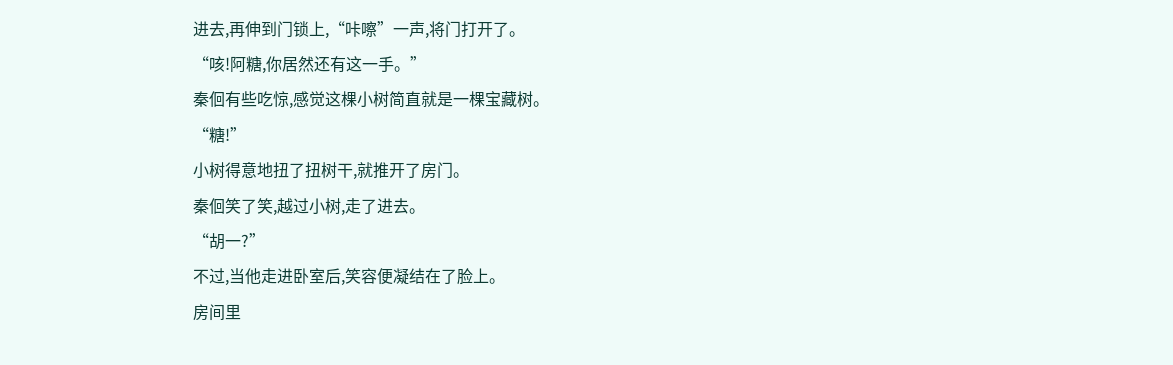进去,再伸到门锁上,“咔嚓”一声,将门打开了。
“咳!阿糖,你居然还有这一手。”
秦佪有些吃惊,感觉这棵小树简直就是一棵宝藏树。
“糖!”
小树得意地扭了扭树干,就推开了房门。
秦佪笑了笑,越过小树,走了进去。
“胡一?”
不过,当他走进卧室后,笑容便凝结在了脸上。
房间里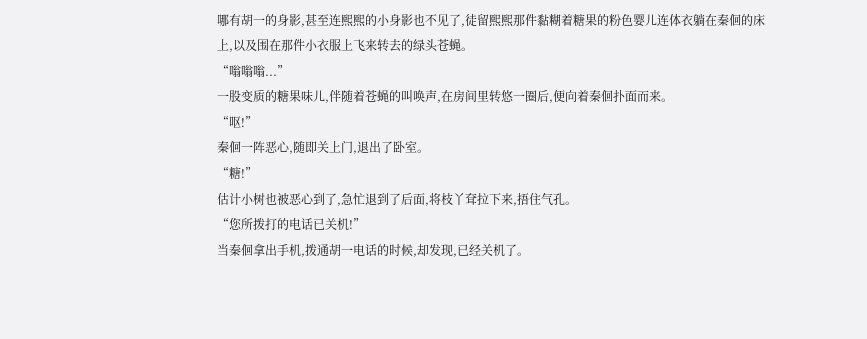哪有胡一的身影,甚至连熙熙的小身影也不见了,徒留熙熙那件黏糊着糖果的粉色婴儿连体衣躺在秦佪的床上,以及围在那件小衣服上飞来转去的绿头苍蝇。
“嗡嗡嗡...”
一股变质的糖果味儿,伴随着苍蝇的叫唤声,在房间里转悠一圈后,便向着秦佪扑面而来。
“呕!”
秦佪一阵恶心,随即关上门,退出了卧室。
“糖!”
估计小树也被恶心到了,急忙退到了后面,将枝丫耷拉下来,捂住气孔。
“您所拨打的电话已关机!”
当秦佪拿出手机,拨通胡一电话的时候,却发现,已经关机了。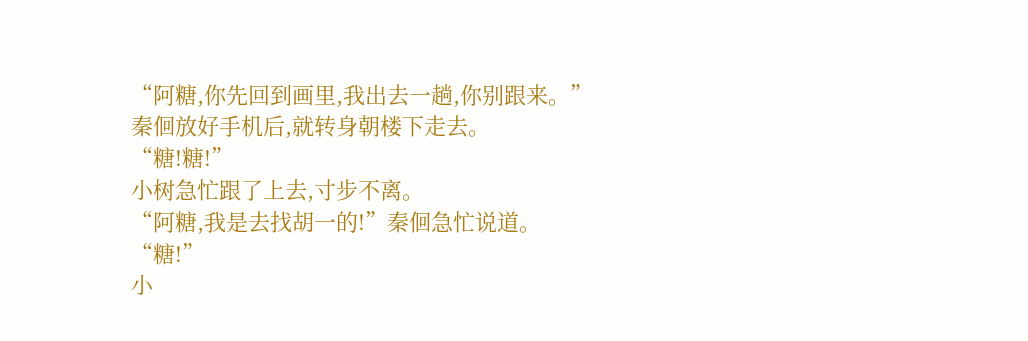“阿糖,你先回到画里,我出去一趟,你别跟来。”
秦佪放好手机后,就转身朝楼下走去。
“糖!糖!”
小树急忙跟了上去,寸步不离。
“阿糖,我是去找胡一的!”秦佪急忙说道。
“糖!”
小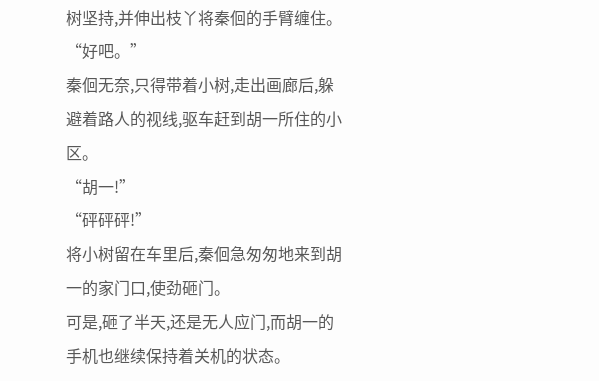树坚持,并伸出枝丫将秦佪的手臂缠住。
“好吧。”
秦佪无奈,只得带着小树,走出画廊后,躲避着路人的视线,驱车赶到胡一所住的小区。
“胡一!”
“砰砰砰!”
将小树留在车里后,秦佪急匆匆地来到胡一的家门口,使劲砸门。
可是,砸了半天,还是无人应门,而胡一的手机也继续保持着关机的状态。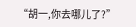“胡一,你去哪儿了?”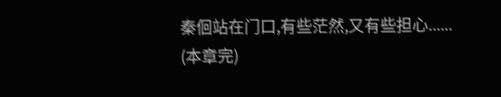秦佪站在门口,有些茫然,又有些担心......
(本章完)